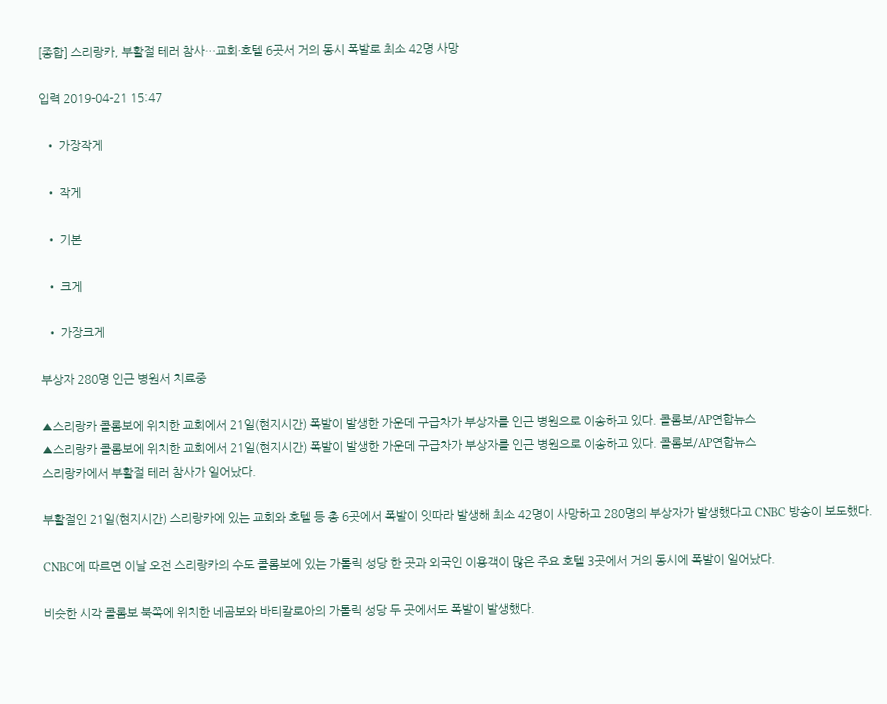[종합] 스리랑카, 부활절 테러 참사…교회·호텔 6곳서 거의 동시 폭발로 최소 42명 사망

입력 2019-04-21 15:47

  • 가장작게

  • 작게

  • 기본

  • 크게

  • 가장크게

부상자 280명 인근 병원서 치료중

▲스리랑카 콜롬보에 위치한 교회에서 21일(현지시간) 폭발이 발생한 가운데 구급차가 부상자를 인근 병원으로 이송하고 있다. 콜롬보/AP연합뉴스
▲스리랑카 콜롬보에 위치한 교회에서 21일(현지시간) 폭발이 발생한 가운데 구급차가 부상자를 인근 병원으로 이송하고 있다. 콜롬보/AP연합뉴스
스리랑카에서 부활절 테러 참사가 일어났다.

부활절인 21일(현지시간) 스리랑카에 있는 교회와 호텔 등 총 6곳에서 폭발이 잇따라 발생해 최소 42명이 사망하고 280명의 부상자가 발생했다고 CNBC 방송이 보도했다.

CNBC에 따르면 이날 오전 스리랑카의 수도 콜롬보에 있는 가톨릭 성당 한 곳과 외국인 이용객이 많은 주요 호텔 3곳에서 거의 동시에 폭발이 일어났다.

비슷한 시각 콜롬보 북쪽에 위치한 네곰보와 바티칼로아의 가톨릭 성당 두 곳에서도 폭발이 발생했다.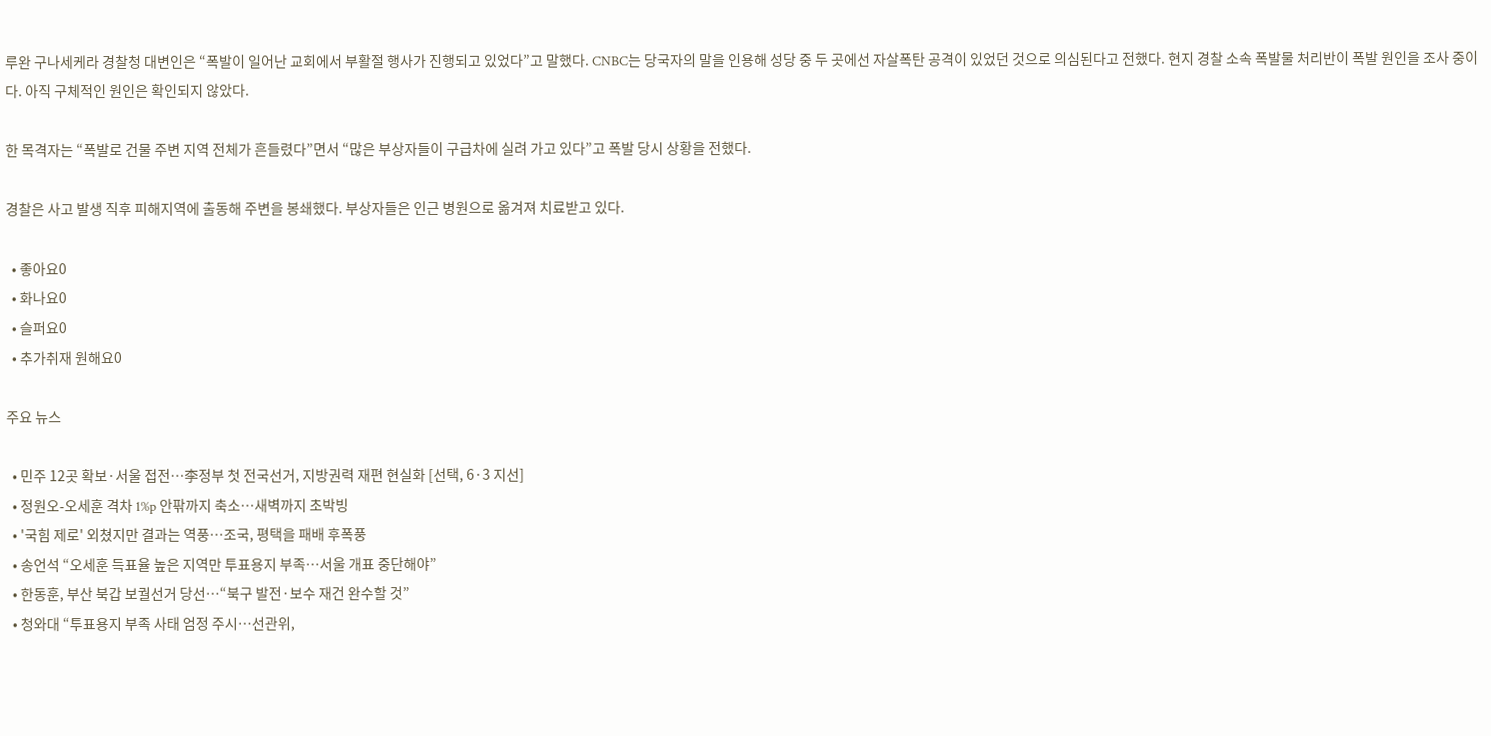루완 구나세케라 경찰청 대변인은 “폭발이 일어난 교회에서 부활절 행사가 진행되고 있었다”고 말했다. CNBC는 당국자의 말을 인용해 성당 중 두 곳에선 자살폭탄 공격이 있었던 것으로 의심된다고 전했다. 현지 경찰 소속 폭발물 처리반이 폭발 원인을 조사 중이다. 아직 구체적인 원인은 확인되지 않았다.

한 목격자는 “폭발로 건물 주변 지역 전체가 흔들렸다”면서 “많은 부상자들이 구급차에 실려 가고 있다”고 폭발 당시 상황을 전했다.

경찰은 사고 발생 직후 피해지역에 출동해 주변을 봉쇄했다. 부상자들은 인근 병원으로 옮겨져 치료받고 있다.

  • 좋아요0
  • 화나요0
  • 슬퍼요0
  • 추가취재 원해요0

주요 뉴스

  • 민주 12곳 확보·서울 접전…李정부 첫 전국선거, 지방권력 재편 현실화 [선택, 6·3 지선]
  • 정원오-오세훈 격차 1%p 안팎까지 축소…새벽까지 초박빙
  • '국힘 제로' 외쳤지만 결과는 역풍…조국, 평택을 패배 후폭풍
  • 송언석 “오세훈 득표율 높은 지역만 투표용지 부족…서울 개표 중단해야”
  • 한동훈, 부산 북갑 보궐선거 당선…“북구 발전·보수 재건 완수할 것”
  • 청와대 “투표용지 부족 사태 엄정 주시…선관위,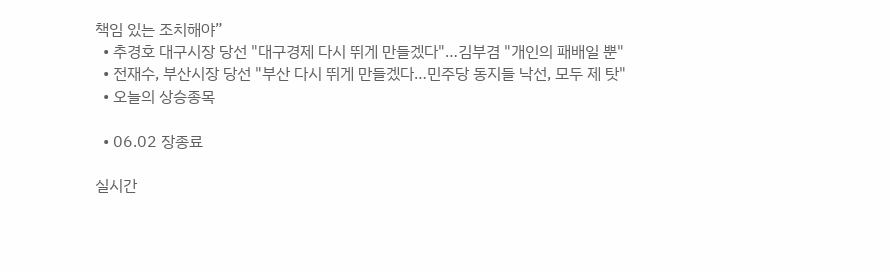책임 있는 조치해야”
  • 추경호 대구시장 당선 "대구경제 다시 뛰게 만들겠다"…김부겸 "개인의 패배일 뿐"
  • 전재수, 부산시장 당선 "부산 다시 뛰게 만들겠다…민주당 동지들 낙선, 모두 제 탓"
  • 오늘의 상승종목

  • 06.02 장종료

실시간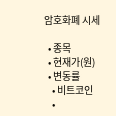암호화폐 시세

  • 종목
  • 현재가(원)
  • 변동률
    • 비트코인
    •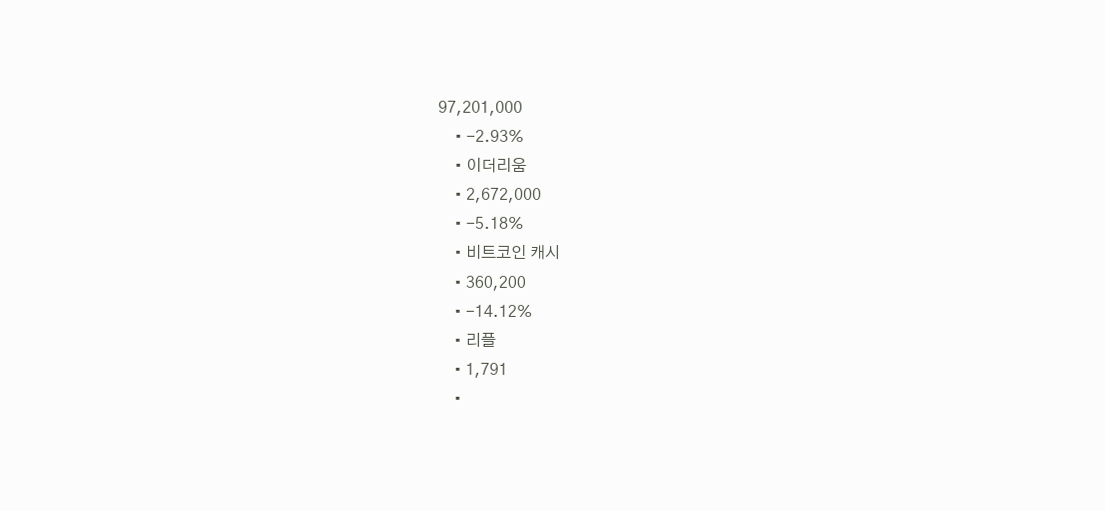97,201,000
    • -2.93%
    • 이더리움
    • 2,672,000
    • -5.18%
    • 비트코인 캐시
    • 360,200
    • -14.12%
    • 리플
    • 1,791
    •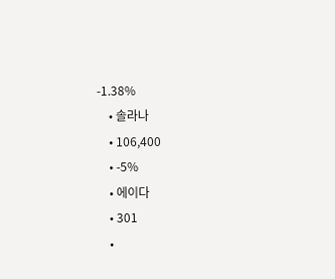-1.38%
    • 솔라나
    • 106,400
    • -5%
    • 에이다
    • 301
    •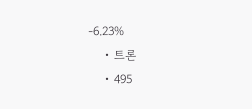-6.23%
    • 트론
    • 495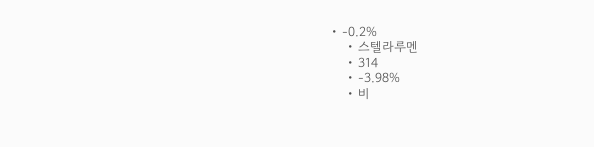• -0.2%
    • 스텔라루멘
    • 314
    • -3.98%
    • 비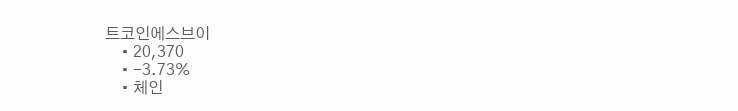트코인에스브이
    • 20,370
    • -3.73%
    • 체인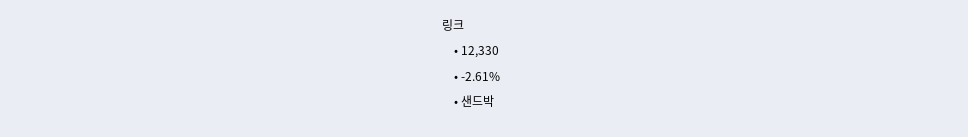링크
    • 12,330
    • -2.61%
    • 샌드박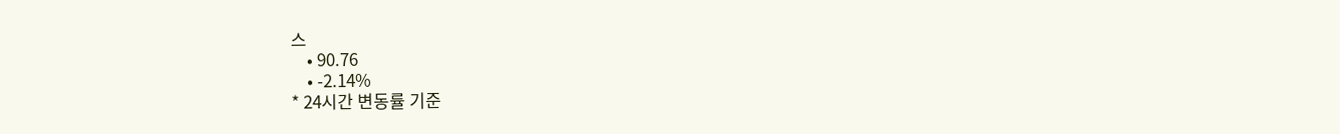스
    • 90.76
    • -2.14%
* 24시간 변동률 기준